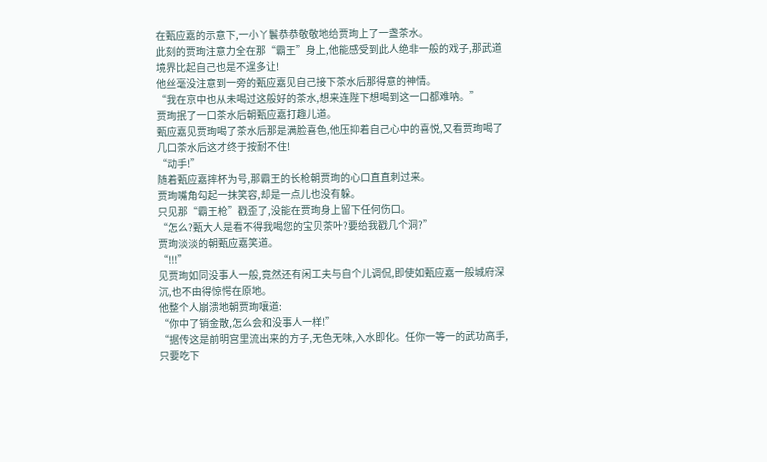在甄应嘉的示意下,一小丫鬟恭恭敬敬地给贾珣上了一盏茶水。
此刻的贾珣注意力全在那“霸王”身上,他能感受到此人绝非一般的戏子,那武道境界比起自己也是不遑多让!
他丝毫没注意到一旁的甄应嘉见自己接下茶水后那得意的神情。
“我在京中也从未喝过这般好的茶水,想来连陛下想喝到这一口都难呐。”
贾珣抿了一口茶水后朝甄应嘉打趣儿道。
甄应嘉见贾珣喝了茶水后那是满脸喜色,他压抑着自己心中的喜悦,又看贾珣喝了几口茶水后这才终于按耐不住!
“动手!”
随着甄应嘉摔杯为号,那霸王的长枪朝贾珣的心口直直刺过来。
贾珣嘴角勾起一抹笑容,却是一点儿也没有躲。
只见那“霸王枪”戳歪了,没能在贾珣身上留下任何伤口。
“怎么?甄大人是看不得我喝您的宝贝茶叶?要给我戳几个洞?”
贾珣淡淡的朝甄应嘉笑道。
“!!!”
见贾珣如同没事人一般,竟然还有闲工夫与自个儿调侃,即使如甄应嘉一般城府深沉,也不由得惊愕在原地。
他整个人崩溃地朝贾珣嚷道:
“你中了销金散,怎么会和没事人一样!”
“据传这是前明宫里流出来的方子,无色无味,入水即化。任你一等一的武功高手,只要吃下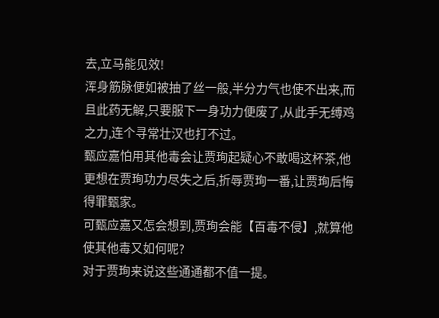去,立马能见效!
浑身筋脉便如被抽了丝一般,半分力气也使不出来,而且此药无解,只要服下一身功力便废了,从此手无缚鸡之力,连个寻常壮汉也打不过。
甄应嘉怕用其他毒会让贾珣起疑心不敢喝这杯茶,他更想在贾珣功力尽失之后,折辱贾珣一番,让贾珣后悔得罪甄家。
可甄应嘉又怎会想到,贾珣会能【百毒不侵】,就算他使其他毒又如何呢?
对于贾珣来说这些通通都不值一提。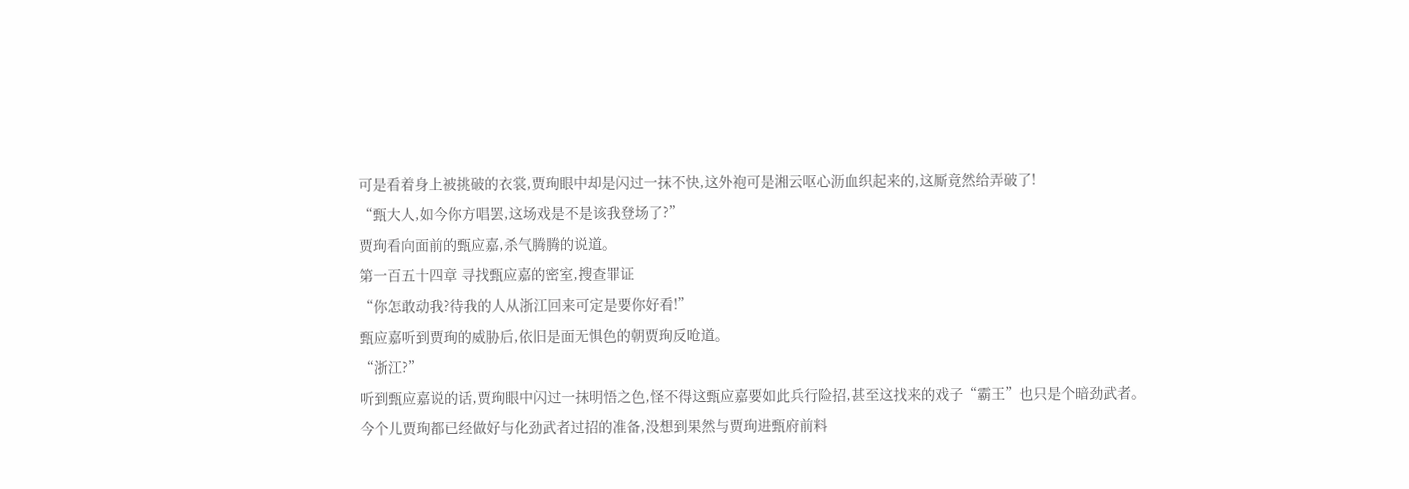可是看着身上被挑破的衣裳,贾珣眼中却是闪过一抹不快,这外袍可是湘云呕心沥血织起来的,这厮竟然给弄破了!
“甄大人,如今你方唱罢,这场戏是不是该我登场了?”
贾珣看向面前的甄应嘉,杀气腾腾的说道。
第一百五十四章 寻找甄应嘉的密室,搜查罪证
“你怎敢动我?待我的人从浙江回来可定是要你好看!”
甄应嘉听到贾珣的威胁后,依旧是面无惧色的朝贾珣反呛道。
“浙江?”
听到甄应嘉说的话,贾珣眼中闪过一抹明悟之色,怪不得这甄应嘉要如此兵行险招,甚至这找来的戏子“霸王”也只是个暗劲武者。
今个儿贾珣都已经做好与化劲武者过招的准备,没想到果然与贾珣进甄府前料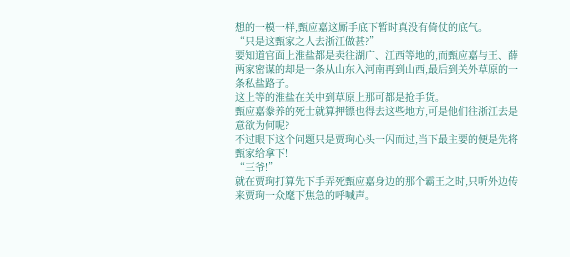想的一模一样,甄应嘉这厮手底下暂时真没有倚仗的底气。
“只是这甄家之人去浙江做甚?”
要知道官面上淮盐都是卖往湖广、江西等地的,而甄应嘉与王、薛两家密谋的却是一条从山东入河南再到山西,最后到关外草原的一条私盐路子。
这上等的淮盐在关中到草原上那可都是抢手货。
甄应嘉豢养的死士就算押镖也得去这些地方,可是他们往浙江去是意欲为何呢?
不过眼下这个问题只是贾珣心头一闪而过,当下最主要的便是先将甄家给拿下!
“三爷!”
就在贾珣打算先下手弄死甄应嘉身边的那个霸王之时,只听外边传来贾珣一众麾下焦急的呼喊声。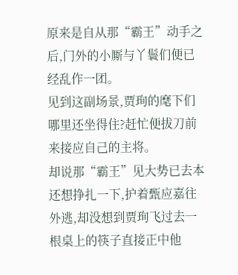原来是自从那“霸王”动手之后,门外的小厮与丫鬟们便已经乱作一团。
见到这副场景,贾珣的麾下们哪里还坐得住?赶忙便拔刀前来接应自己的主将。
却说那“霸王”见大势已去本还想挣扎一下,护着甄应嘉往外逃,却没想到贾珣飞过去一根桌上的筷子直接正中他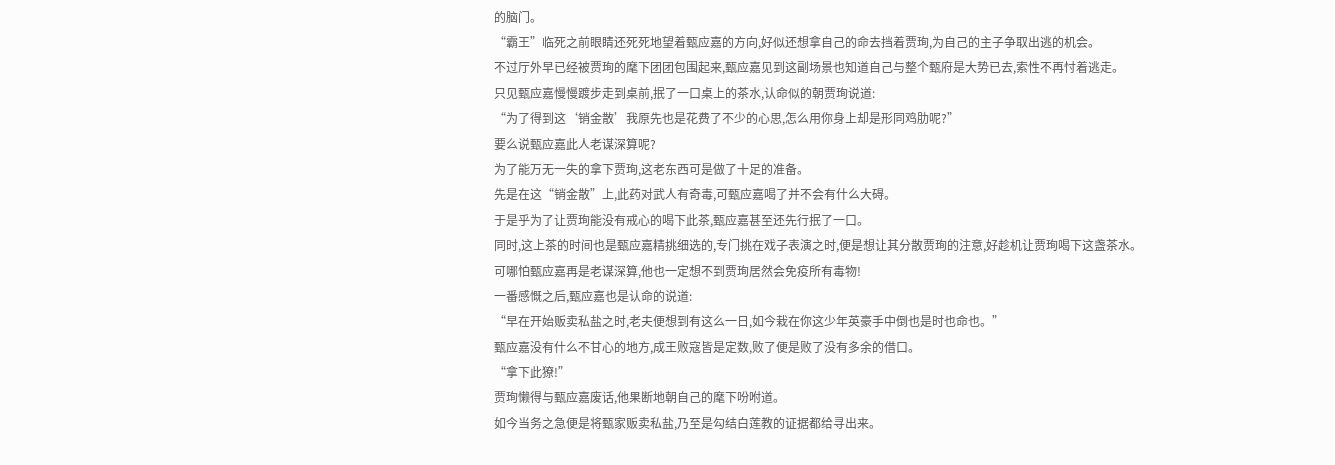的脑门。
“霸王”临死之前眼睛还死死地望着甄应嘉的方向,好似还想拿自己的命去挡着贾珣,为自己的主子争取出逃的机会。
不过厅外早已经被贾珣的麾下团团包围起来,甄应嘉见到这副场景也知道自己与整个甄府是大势已去,索性不再忖着逃走。
只见甄应嘉慢慢踱步走到桌前,抿了一口桌上的茶水,认命似的朝贾珣说道:
“为了得到这‘销金散’我原先也是花费了不少的心思,怎么用你身上却是形同鸡肋呢?”
要么说甄应嘉此人老谋深算呢?
为了能万无一失的拿下贾珣,这老东西可是做了十足的准备。
先是在这“销金散”上,此药对武人有奇毒,可甄应嘉喝了并不会有什么大碍。
于是乎为了让贾珣能没有戒心的喝下此茶,甄应嘉甚至还先行抿了一口。
同时,这上茶的时间也是甄应嘉精挑细选的,专门挑在戏子表演之时,便是想让其分散贾珣的注意,好趁机让贾珣喝下这盏茶水。
可哪怕甄应嘉再是老谋深算,他也一定想不到贾珣居然会免疫所有毒物!
一番感慨之后,甄应嘉也是认命的说道:
“早在开始贩卖私盐之时,老夫便想到有这么一日,如今栽在你这少年英豪手中倒也是时也命也。”
甄应嘉没有什么不甘心的地方,成王败寇皆是定数,败了便是败了没有多余的借口。
“拿下此獠!”
贾珣懒得与甄应嘉废话,他果断地朝自己的麾下吩咐道。
如今当务之急便是将甄家贩卖私盐,乃至是勾结白莲教的证据都给寻出来。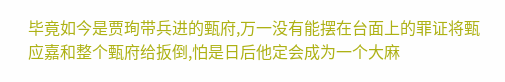毕竟如今是贾珣带兵进的甄府,万一没有能摆在台面上的罪证将甄应嘉和整个甄府给扳倒,怕是日后他定会成为一个大麻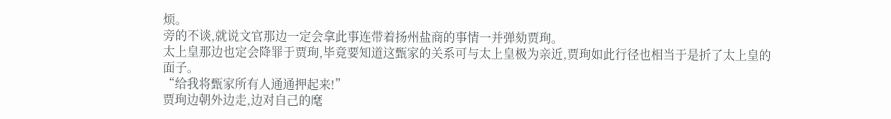烦。
旁的不谈,就说文官那边一定会拿此事连带着扬州盐商的事情一并弹劾贾珣。
太上皇那边也定会降罪于贾珣,毕竟要知道这甄家的关系可与太上皇极为亲近,贾珣如此行径也相当于是折了太上皇的面子。
“给我将甄家所有人通通押起来!”
贾珣边朝外边走,边对自己的麾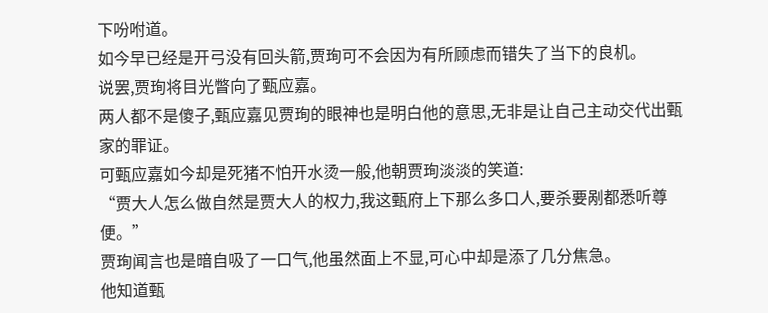下吩咐道。
如今早已经是开弓没有回头箭,贾珣可不会因为有所顾虑而错失了当下的良机。
说罢,贾珣将目光瞥向了甄应嘉。
两人都不是傻子,甄应嘉见贾珣的眼神也是明白他的意思,无非是让自己主动交代出甄家的罪证。
可甄应嘉如今却是死猪不怕开水烫一般,他朝贾珣淡淡的笑道:
“贾大人怎么做自然是贾大人的权力,我这甄府上下那么多口人,要杀要剐都悉听尊便。”
贾珣闻言也是暗自吸了一口气,他虽然面上不显,可心中却是添了几分焦急。
他知道甄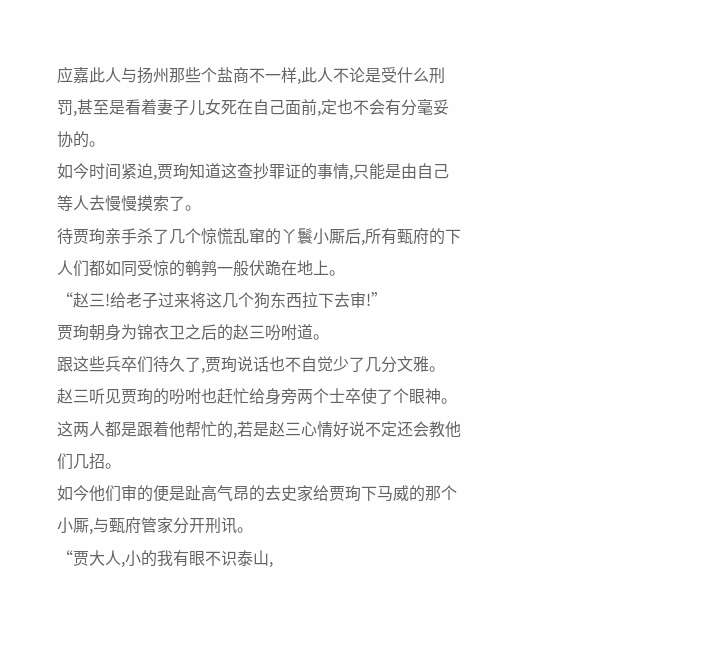应嘉此人与扬州那些个盐商不一样,此人不论是受什么刑罚,甚至是看着妻子儿女死在自己面前,定也不会有分毫妥协的。
如今时间紧迫,贾珣知道这查抄罪证的事情,只能是由自己等人去慢慢摸索了。
待贾珣亲手杀了几个惊慌乱窜的丫鬟小厮后,所有甄府的下人们都如同受惊的鹌鹑一般伏跪在地上。
“赵三!给老子过来将这几个狗东西拉下去审!”
贾珣朝身为锦衣卫之后的赵三吩咐道。
跟这些兵卒们待久了,贾珣说话也不自觉少了几分文雅。
赵三听见贾珣的吩咐也赶忙给身旁两个士卒使了个眼神。
这两人都是跟着他帮忙的,若是赵三心情好说不定还会教他们几招。
如今他们审的便是趾高气昂的去史家给贾珣下马威的那个小厮,与甄府管家分开刑讯。
“贾大人,小的我有眼不识泰山,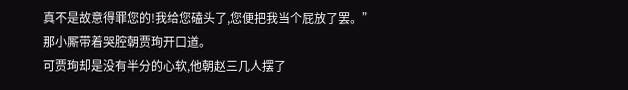真不是故意得罪您的!我给您磕头了,您便把我当个屁放了罢。”
那小厮带着哭腔朝贾珣开口道。
可贾珣却是没有半分的心软,他朝赵三几人摆了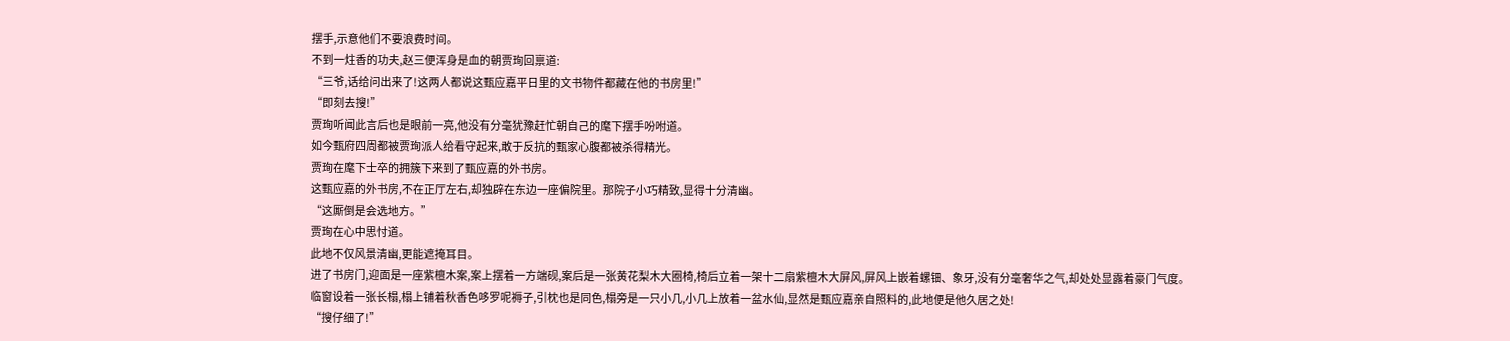摆手,示意他们不要浪费时间。
不到一炷香的功夫,赵三便浑身是血的朝贾珣回禀道:
“三爷,话给问出来了!这两人都说这甄应嘉平日里的文书物件都藏在他的书房里!”
“即刻去搜!”
贾珣听闻此言后也是眼前一亮,他没有分毫犹豫赶忙朝自己的麾下摆手吩咐道。
如今甄府四周都被贾珣派人给看守起来,敢于反抗的甄家心腹都被杀得精光。
贾珣在麾下士卒的拥簇下来到了甄应嘉的外书房。
这甄应嘉的外书房,不在正厅左右,却独辟在东边一座偏院里。那院子小巧精致,显得十分清幽。
“这厮倒是会选地方。”
贾珣在心中思忖道。
此地不仅风景清幽,更能遮掩耳目。
进了书房门,迎面是一座紫檀木案,案上摆着一方端砚,案后是一张黄花梨木大圈椅,椅后立着一架十二扇紫檀木大屏风,屏风上嵌着螺钿、象牙,没有分毫奢华之气,却处处显露着豪门气度。
临窗设着一张长榻,榻上铺着秋香色哆罗呢褥子,引枕也是同色,榻旁是一只小几,小几上放着一盆水仙,显然是甄应嘉亲自照料的,此地便是他久居之处!
“搜仔细了!”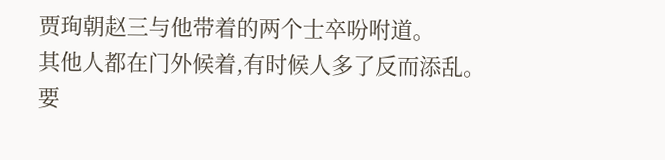贾珣朝赵三与他带着的两个士卒吩咐道。
其他人都在门外候着,有时候人多了反而添乱。
要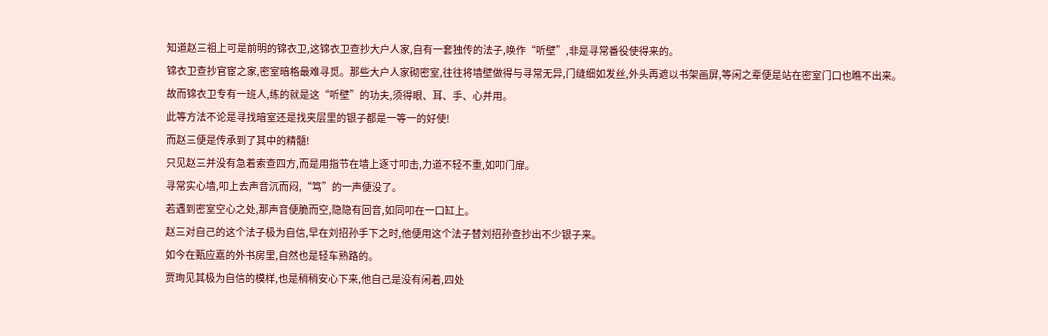知道赵三祖上可是前明的锦衣卫,这锦衣卫查抄大户人家,自有一套独传的法子,唤作“听壁”,非是寻常番役使得来的。
锦衣卫查抄官宦之家,密室暗格最难寻觅。那些大户人家砌密室,往往将墙壁做得与寻常无异,门缝细如发丝,外头再遮以书架画屏,等闲之辈便是站在密室门口也瞧不出来。
故而锦衣卫专有一班人,练的就是这“听壁”的功夫,须得眼、耳、手、心并用。
此等方法不论是寻找暗室还是找夹层里的银子都是一等一的好使!
而赵三便是传承到了其中的精髓!
只见赵三并没有急着索查四方,而是用指节在墙上逐寸叩击,力道不轻不重,如叩门扉。
寻常实心墙,叩上去声音沉而闷,“笃”的一声便没了。
若遇到密室空心之处,那声音便脆而空,隐隐有回音,如同叩在一口缸上。
赵三对自己的这个法子极为自信,早在刘招孙手下之时,他便用这个法子替刘招孙查抄出不少银子来。
如今在甄应嘉的外书房里,自然也是轻车熟路的。
贾珣见其极为自信的模样,也是稍稍安心下来,他自己是没有闲着,四处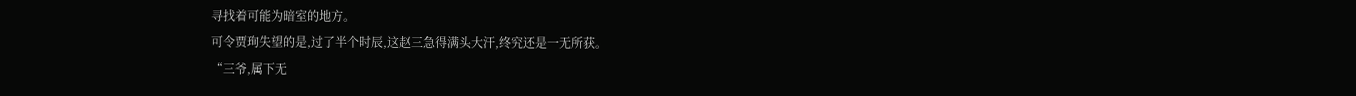寻找着可能为暗室的地方。
可令贾珣失望的是,过了半个时辰,这赵三急得满头大汗,终究还是一无所获。
“三爷,属下无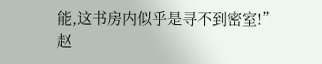能,这书房内似乎是寻不到密室!”
赵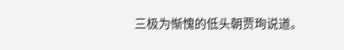三极为惭愧的低头朝贾珣说道。